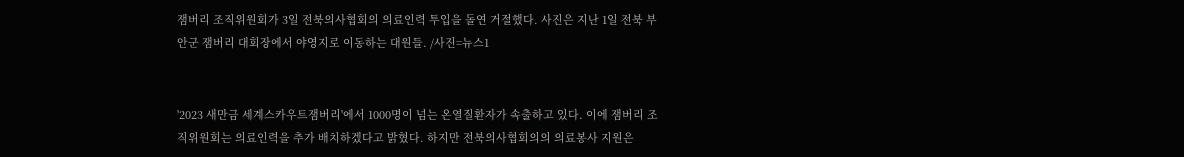잼버리 조직위원회가 3일 전북의사협회의 의료인력 투입을 돌연 거절했다. 사진은 지난 1일 전북 부안군 잼버리 대회장에서 야영지로 이동하는 대원들. /사진=뉴스1


'2023 새만금 세계스카우트잼버리'에서 1000명이 넘는 온열질환자가 속출하고 있다. 이에 잼버리 조직위원회는 의료인력을 추가 배치하겠다고 밝혔다. 하지만 전북의사협회의의 의료봉사 지원은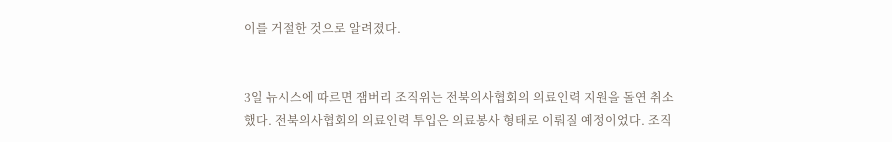이를 거절한 것으로 알려졌다.


3일 뉴시스에 따르면 잼버리 조직위는 전북의사협회의 의료인력 지원을 돌연 취소했다. 전북의사협회의 의료인력 투입은 의료봉사 형태로 이뤄질 예정이었다. 조직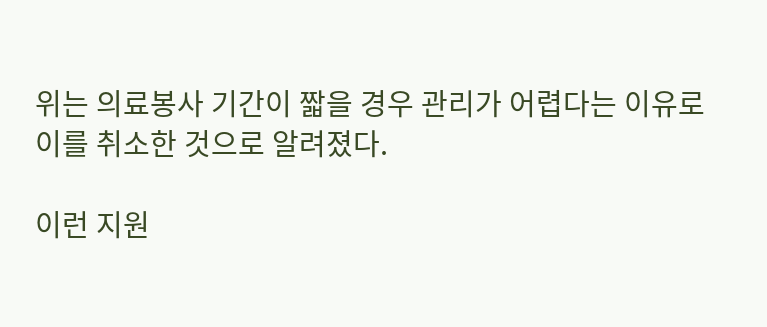위는 의료봉사 기간이 짧을 경우 관리가 어렵다는 이유로 이를 취소한 것으로 알려졌다.

이런 지원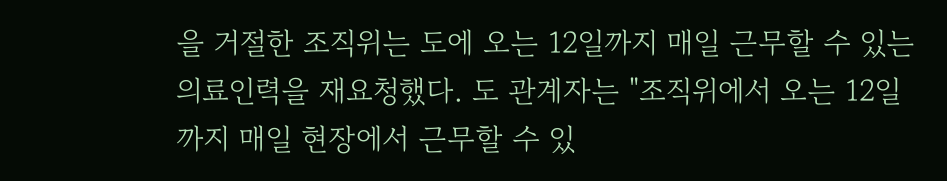을 거절한 조직위는 도에 오는 12일까지 매일 근무할 수 있는 의료인력을 재요청했다. 도 관계자는 "조직위에서 오는 12일까지 매일 현장에서 근무할 수 있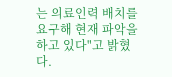는 의료인력 배치를 요구해 현재 파악을 하고 있다"고 밝혔다.